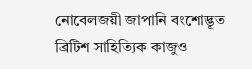নোবেলজয়ী জাপানি বংশোদ্ভূত ব্রিটিশ সাহিত্যিক কাজুও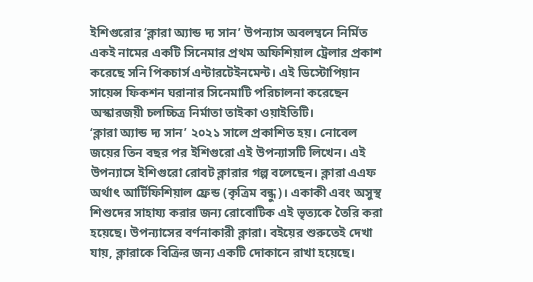ইশিগুরোর ‘ক্লারা অ্যান্ড দ্য সান’ উপন্যাস অবলম্বনে নির্মিত একই নামের একটি সিনেমার প্রথম অফিশিয়াল ট্রেলার প্রকাশ করেছে সনি পিকচার্স এন্টারটেইনমেন্ট। এই ডিস্টোপিয়ান সায়েন্স ফিকশন ঘরানার সিনেমাটি পরিচালনা করেছেন অস্কারজয়ী চলচ্চিত্র নির্মাতা তাইকা ওয়াইতিটি।
‘ক্লারা অ্যান্ড দ্য সান’ ২০২১ সালে প্রকাশিত হয়। নোবেল জয়ের তিন বছর পর ইশিগুরো এই উপন্যাসটি লিখেন। এই উপন্যাসে ইশিগুরো রোবট ক্লারার গল্প বলেছেন। ক্লারা এএফ অর্থাৎ আর্টিফিশিয়াল ফ্রেন্ড (কৃত্রিম বন্ধু)। একাকী এবং অসুস্থ শিশুদের সাহায্য করার জন্য রোবোটিক এই ভৃত্যকে তৈরি করা হয়েছে। উপন্যাসের বর্ণনাকারী ক্লারা। বইয়ের শুরুতেই দেখা যায়, ক্লারাকে বিক্রির জন্য একটি দোকানে রাখা হয়েছে।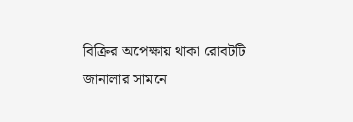বিক্রির অপেক্ষায় থাকা রোবটটি জানালার সামনে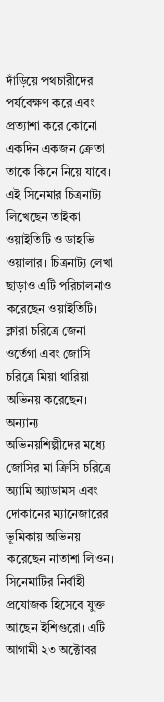দাঁড়িয়ে পথচারীদের পর্যবেক্ষণ করে এবং প্রত্যাশা করে কোনো একদিন একজন ক্রেতা তাকে কিনে নিয়ে যাবে।
এই সিনেমার চিত্রনাট্য লিখেছেন তাইকা ওয়াইতিটি ও ডাহভি ওয়ালার। চিত্রনাট্য লেখা ছাড়াও এটি পরিচালনাও করেছেন ওয়াইতিটি। ক্লারা চরিত্রে জেনা ওর্তেগা এবং জোসি চরিত্রে মিয়া থারিয়া অভিনয় করেছেন। অন্যান্য অভিনয়শিল্পীদের মধ্যে জোসির মা ক্রিসি চরিত্রে অ্যামি অ্যাডামস এবং দোকানের ম্যানেজারের ভূমিকায় অভিনয় করেছেন নাতাশা লিওন। সিনেমাটির নির্বাহী প্রযোজক হিসেবে যুক্ত আছেন ইশিগুরো। এটি আগামী ২৩ অক্টোবর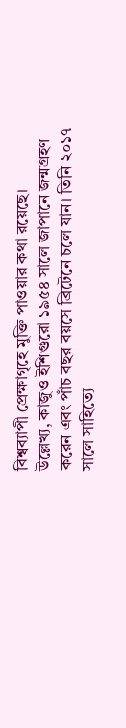বিশ্বব্যাপী প্রেক্ষাগৃহে মুক্তি পাওয়ার কথা রয়েছে।
উল্লেখ্য, কাজুও ইশিগুরো ১৯৫৪ সালে জাপানে জন্মগ্রহণ করেন এবং পাঁচ বছর বয়সে ব্রিটেনে চলে যান। তিনি ২০১৭ সালে সাহিত্যে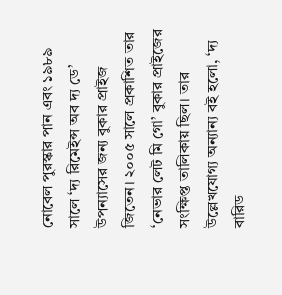নোবেল পুরস্কার পান এবং ১৯৮৯ সালে ‘দ্য রিমেইন্স অব দ্য ডে’ উপন্যাসের জন্য বুকার প্রাইজ জিতেন। ২০০৫ সালে প্রকাশিত তার ‘নেভার লেট মি গো’ বুকার প্রাইজের সংক্ষিপ্ত তালিকায় ছিল। তার উল্লেখযোগ্য অন্যান্য বই হলো, ‘দ্য বারিড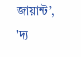জায়ান্ট’, 'দ্য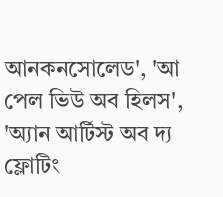আনকনসোলেড', 'আ পেল ভিউ অব হিলস', 'অ্যান আর্টিস্ট অব দ্য ফ্লোটিং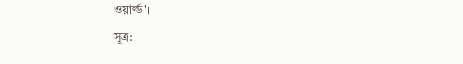ওয়ার্ল্ড'।
সূত্র: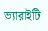ভ্যারাইটি